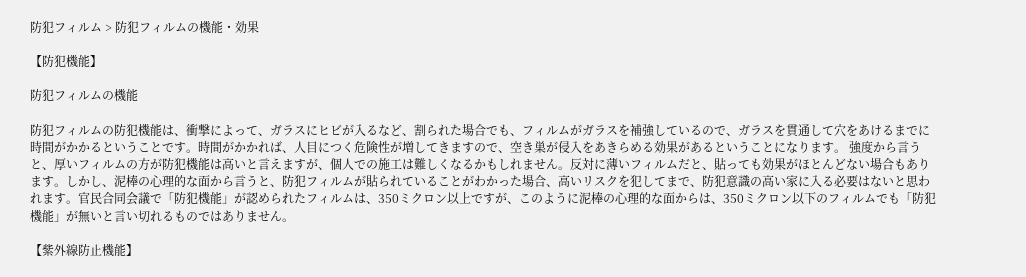防犯フィルム > 防犯フィルムの機能・効果

【防犯機能】

防犯フィルムの機能

防犯フィルムの防犯機能は、衝撃によって、ガラスにヒビが入るなど、割られた場合でも、フィルムがガラスを補強しているので、ガラスを貫通して穴をあけるまでに時間がかかるということです。時間がかかれば、人目につく危険性が増してきますので、空き巣が侵入をあきらめる効果があるということになります。 強度から言うと、厚いフィルムの方が防犯機能は高いと言えますが、個人での施工は難しくなるかもしれません。反対に薄いフィルムだと、貼っても効果がほとんどない場合もあります。しかし、泥棒の心理的な面から言うと、防犯フィルムが貼られていることがわかった場合、高いリスクを犯してまで、防犯意識の高い家に入る必要はないと思われます。官民合同会議で「防犯機能」が認められたフィルムは、350ミクロン以上ですが、このように泥棒の心理的な面からは、350ミクロン以下のフィルムでも「防犯機能」が無いと言い切れるものではありません。

【紫外線防止機能】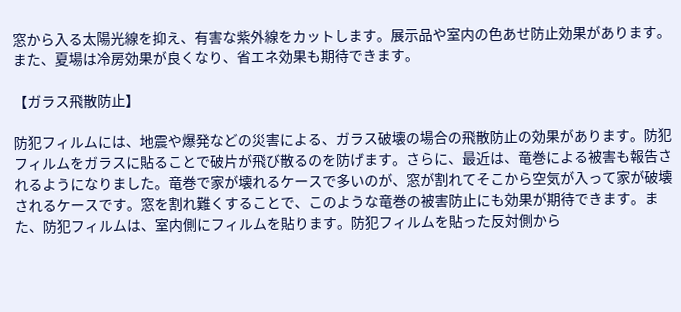窓から入る太陽光線を抑え、有害な紫外線をカットします。展示品や室内の色あせ防止効果があります。また、夏場は冷房効果が良くなり、省エネ効果も期待できます。

【ガラス飛散防止】

防犯フィルムには、地震や爆発などの災害による、ガラス破壊の場合の飛散防止の効果があります。防犯フィルムをガラスに貼ることで破片が飛び散るのを防げます。さらに、最近は、竜巻による被害も報告されるようになりました。竜巻で家が壊れるケースで多いのが、窓が割れてそこから空気が入って家が破壊されるケースです。窓を割れ難くすることで、このような竜巻の被害防止にも効果が期待できます。また、防犯フィルムは、室内側にフィルムを貼ります。防犯フィルムを貼った反対側から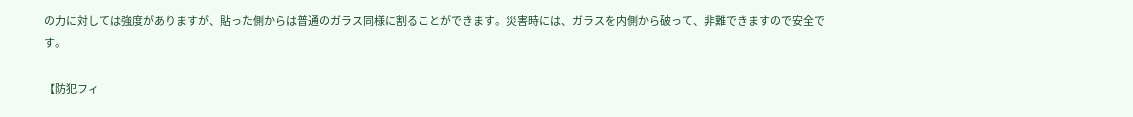の力に対しては強度がありますが、貼った側からは普通のガラス同様に割ることができます。災害時には、ガラスを内側から破って、非難できますので安全です。

【防犯フィ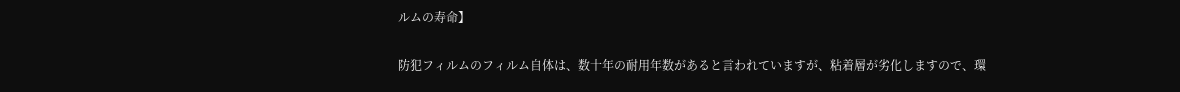ルムの寿命】

防犯フィルムのフィルム自体は、数十年の耐用年数があると言われていますが、粘着層が劣化しますので、環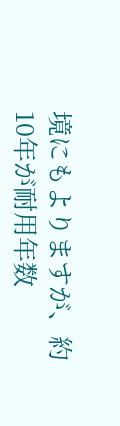境にもよりますが、約10年が耐用年数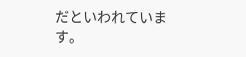だといわれています。